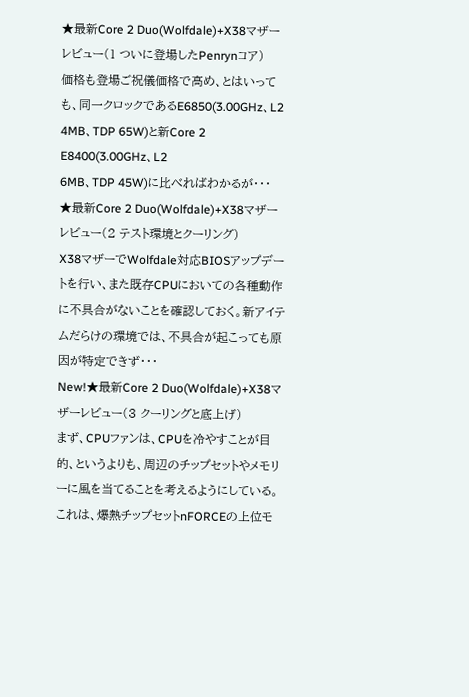★最新Core 2 Duo(Wolfdale)+X38マザーレビュー(1 ついに登場したPenrynコア)
価格も登場ご祝儀価格で高め、とはいっても、同一クロックであるE6850(3.00GHz、L2 4MB、TDP 65W)と新Core 2 E8400(3.00GHz、L2
6MB、TDP 45W)に比べればわかるが・・・
★最新Core 2 Duo(Wolfdale)+X38マザーレビュー(2 テスト環境とクーリング)
X38マザーでWolfdale対応BIOSアップデートを行い、また既存CPUにおいての各種動作に不具合がないことを確認しておく。新アイテムだらけの環境では、不具合が起こっても原因が特定できず・・・
New!★最新Core 2 Duo(Wolfdale)+X38マザーレビュー(3 クーリングと底上げ)
まず、CPUファンは、CPUを冷やすことが目的、というよりも、周辺のチップセットやメモリーに風を当てることを考えるようにしている。これは、爆熱チップセットnFORCEの上位モ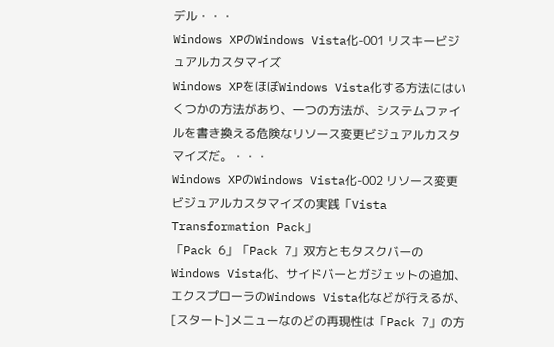デル・・・
Windows XPのWindows Vista化-001 リスキービジュアルカスタマイズ
Windows XPをほぼWindows Vista化する方法にはいくつかの方法があり、一つの方法が、システムファイルを書き換える危険なリソース変更ビジュアルカスタマイズだ。・・・
Windows XPのWindows Vista化-002 リソース変更ビジュアルカスタマイズの実践「Vista Transformation Pack」
「Pack 6」「Pack 7」双方ともタスクバーのWindows Vista化、サイドバーとガジェットの追加、エクスプローラのWindows Vista化などが行えるが、[スタート]メニューなのどの再現性は「Pack 7」の方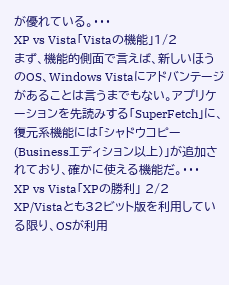が優れている。・・・
XP vs Vista「Vistaの機能」1/2
まず、機能的側面で言えば、新しいほうのOS、Windows Vistaにアドバンテージがあることは言うまでもない。アプリケーションを先読みする「SuperFetch」に、復元系機能には「シャドウコピー(Businessエディション以上)」が追加されており、確かに使える機能だ。・・・
XP vs Vista「XPの勝利」 2/2
XP/Vistaとも32ビット版を利用している限り、OSが利用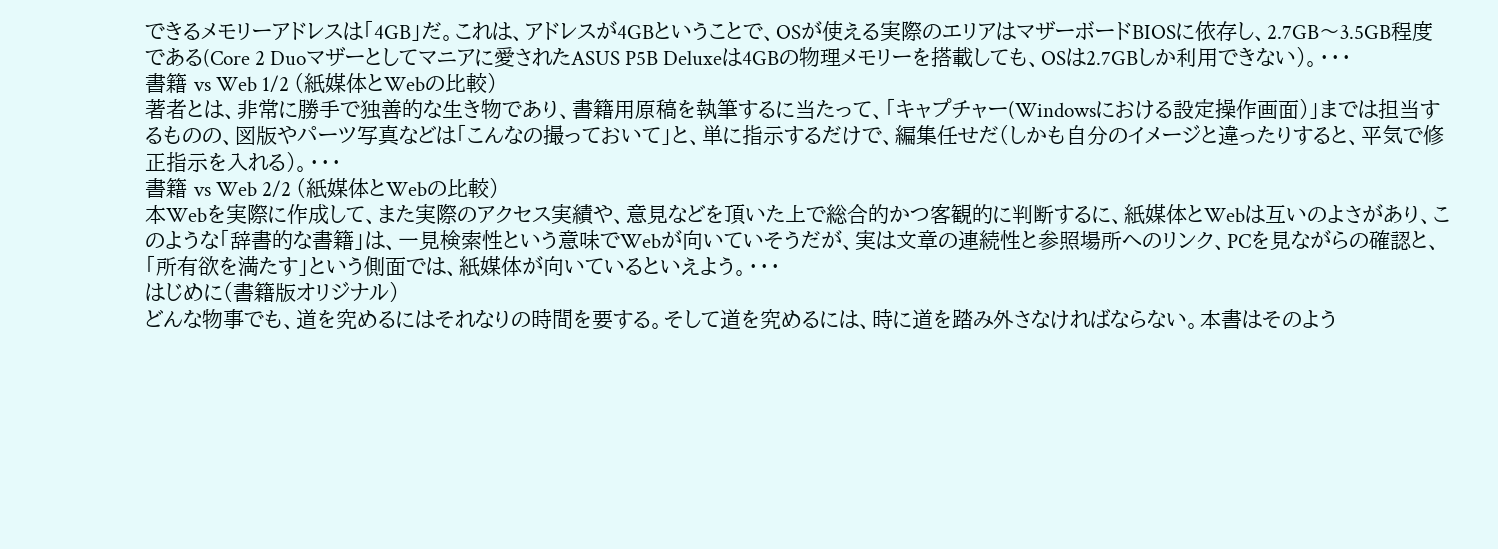できるメモリーアドレスは「4GB」だ。これは、アドレスが4GBということで、OSが使える実際のエリアはマザーボードBIOSに依存し、2.7GB〜3.5GB程度である(Core 2 Duoマザーとしてマニアに愛されたASUS P5B Deluxeは4GBの物理メモリーを搭載しても、OSは2.7GBしか利用できない)。・・・
書籍 vs Web 1/2 (紙媒体とWebの比較)
著者とは、非常に勝手で独善的な生き物であり、書籍用原稿を執筆するに当たって、「キャプチャー(Windowsにおける設定操作画面)」までは担当するものの、図版やパーツ写真などは「こんなの撮っておいて」と、単に指示するだけで、編集任せだ(しかも自分のイメージと違ったりすると、平気で修正指示を入れる)。・・・
書籍 vs Web 2/2 (紙媒体とWebの比較)
本Webを実際に作成して、また実際のアクセス実績や、意見などを頂いた上で総合的かつ客観的に判断するに、紙媒体とWebは互いのよさがあり、このような「辞書的な書籍」は、一見検索性という意味でWebが向いていそうだが、実は文章の連続性と参照場所へのリンク、PCを見ながらの確認と、「所有欲を満たす」という側面では、紙媒体が向いているといえよう。・・・
はじめに(書籍版オリジナル)
どんな物事でも、道を究めるにはそれなりの時間を要する。そして道を究めるには、時に道を踏み外さなければならない。本書はそのよう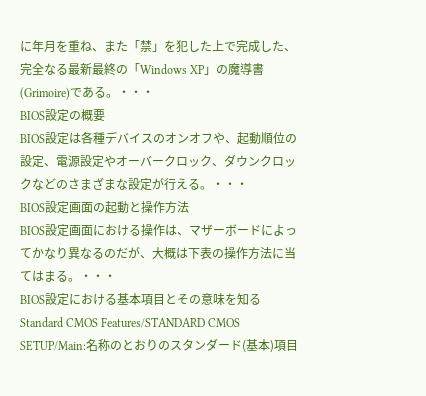に年月を重ね、また「禁」を犯した上で完成した、完全なる最新最終の「Windows XP」の魔導書(Grimoire)である。・・・
BIOS設定の概要
BIOS設定は各種デバイスのオンオフや、起動順位の設定、電源設定やオーバークロック、ダウンクロックなどのさまざまな設定が行える。・・・
BIOS設定画面の起動と操作方法
BIOS設定画面における操作は、マザーボードによってかなり異なるのだが、大概は下表の操作方法に当てはまる。・・・
BIOS設定における基本項目とその意味を知る
Standard CMOS Features/STANDARD CMOS SETUP/Main:名称のとおりのスタンダード(基本)項目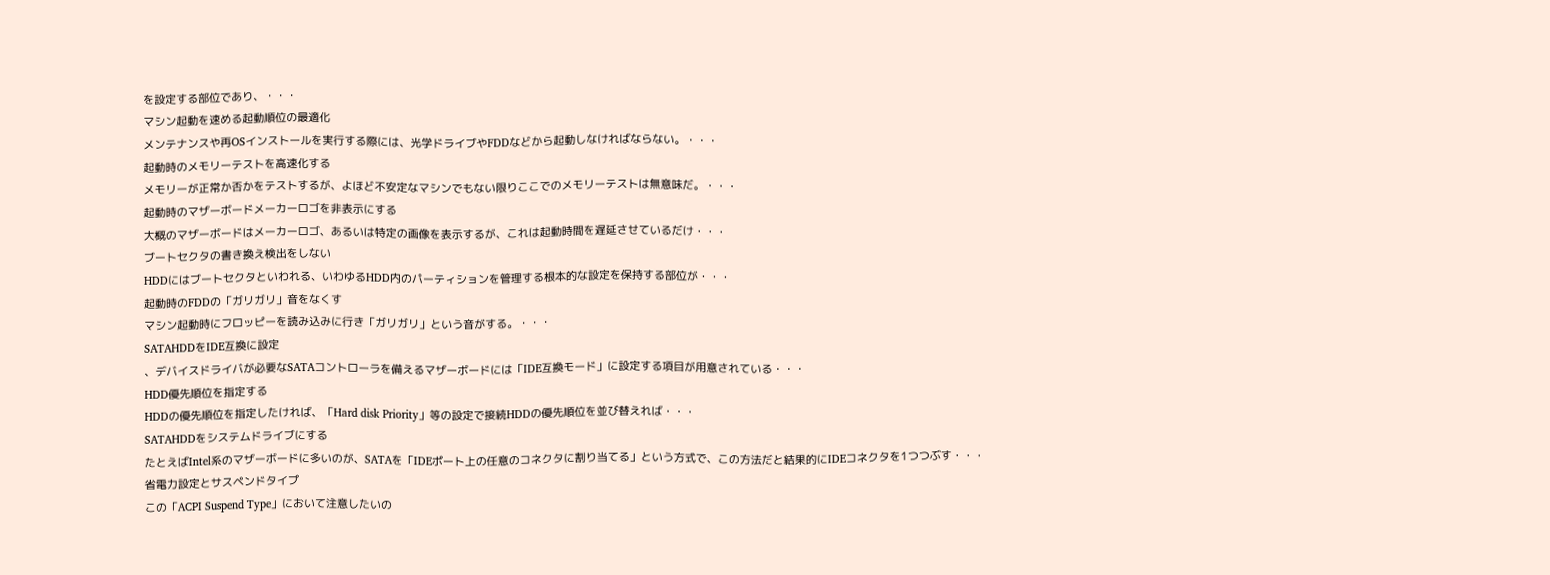を設定する部位であり、・・・
マシン起動を速める起動順位の最適化
メンテナンスや再OSインストールを実行する際には、光学ドライブやFDDなどから起動しなければならない。・・・
起動時のメモリーテストを高速化する
メモリーが正常か否かをテストするが、よほど不安定なマシンでもない限りここでのメモリーテストは無意味だ。・・・
起動時のマザーボードメーカーロゴを非表示にする
大概のマザーボードはメーカーロゴ、あるいは特定の画像を表示するが、これは起動時間を遅延させているだけ・・・
ブートセクタの書き換え検出をしない
HDDにはブートセクタといわれる、いわゆるHDD内のパーティションを管理する根本的な設定を保持する部位が・・・
起動時のFDDの「ガリガリ」音をなくす
マシン起動時にフロッピーを読み込みに行き「ガリガリ」という音がする。・・・
SATAHDDをIDE互換に設定
、デバイスドライバが必要なSATAコントローラを備えるマザーボードには「IDE互換モード」に設定する項目が用意されている・・・
HDD優先順位を指定する
HDDの優先順位を指定したければ、「Hard disk Priority」等の設定で接続HDDの優先順位を並び替えれば・・・
SATAHDDをシステムドライブにする
たとえばIntel系のマザーボードに多いのが、SATAを「IDEポート上の任意のコネクタに割り当てる」という方式で、この方法だと結果的にIDEコネクタを1つつぶす・・・
省電力設定とサスペンドタイプ
この「ACPI Suspend Type」において注意したいの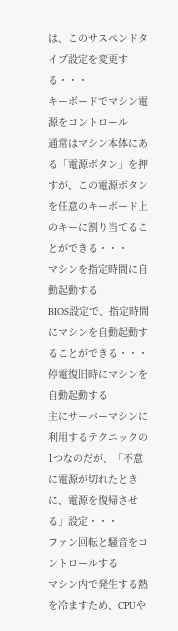は、このサスペンドタイプ設定を変更する・・・
キーボードでマシン電源をコントロール
通常はマシン本体にある「電源ボタン」を押すが、この電源ボタンを任意のキーボード上のキーに割り当てることができる・・・
マシンを指定時間に自動起動する
BIOS設定で、指定時間にマシンを自動起動することができる・・・
停電復旧時にマシンを自動起動する
主にサーバーマシンに利用するテクニックの1つなのだが、「不意に電源が切れたときに、電源を復帰させる」設定・・・
ファン回転と騒音をコントロールする
マシン内で発生する熱を冷ますため、CPUや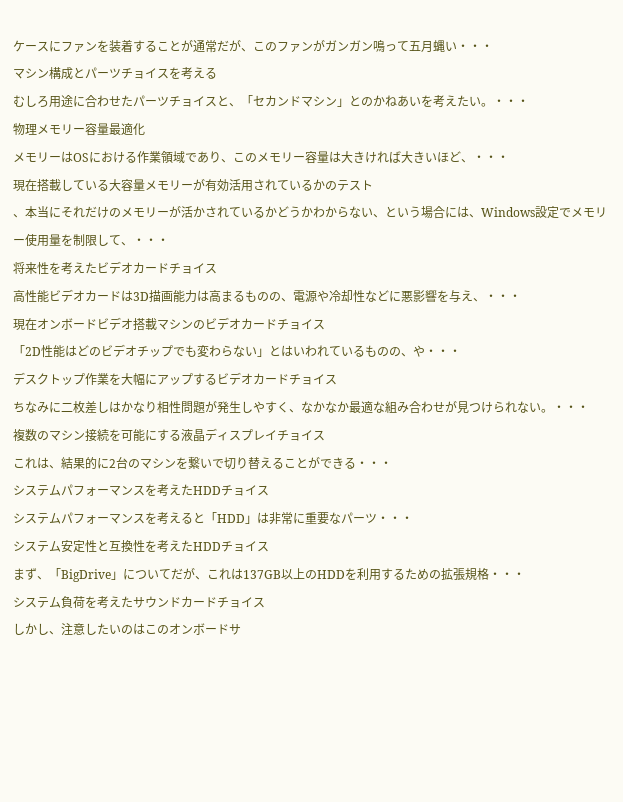ケースにファンを装着することが通常だが、このファンがガンガン鳴って五月蝿い・・・
マシン構成とパーツチョイスを考える
むしろ用途に合わせたパーツチョイスと、「セカンドマシン」とのかねあいを考えたい。・・・
物理メモリー容量最適化
メモリーはOSにおける作業領域であり、このメモリー容量は大きければ大きいほど、・・・
現在搭載している大容量メモリーが有効活用されているかのテスト
、本当にそれだけのメモリーが活かされているかどうかわからない、という場合には、Windows設定でメモリー使用量を制限して、・・・
将来性を考えたビデオカードチョイス
高性能ビデオカードは3D描画能力は高まるものの、電源や冷却性などに悪影響を与え、・・・
現在オンボードビデオ搭載マシンのビデオカードチョイス
「2D性能はどのビデオチップでも変わらない」とはいわれているものの、や・・・
デスクトップ作業を大幅にアップするビデオカードチョイス
ちなみに二枚差しはかなり相性問題が発生しやすく、なかなか最適な組み合わせが見つけられない。・・・
複数のマシン接続を可能にする液晶ディスプレイチョイス
これは、結果的に2台のマシンを繋いで切り替えることができる・・・
システムパフォーマンスを考えたHDDチョイス
システムパフォーマンスを考えると「HDD」は非常に重要なパーツ・・・
システム安定性と互換性を考えたHDDチョイス
まず、「BigDrive」についてだが、これは137GB以上のHDDを利用するための拡張規格・・・
システム負荷を考えたサウンドカードチョイス
しかし、注意したいのはこのオンボードサ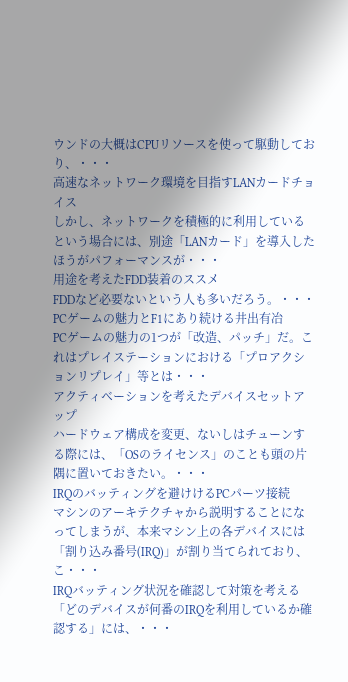ウンドの大概はCPUリソースを使って駆動しており、・・・
高速なネットワーク環境を目指すLANカードチョイス
しかし、ネットワークを積極的に利用しているという場合には、別途「LANカード」を導入したほうがパフォーマンスが・・・
用途を考えたFDD装着のススメ
FDDなど必要ないという人も多いだろう。・・・
PCゲームの魅力とF1にあり続ける井出有冶
PCゲームの魅力の1つが「改造、パッチ」だ。これはプレイステーションにおける「プロアクションリプレイ」等とは・・・
アクティベーションを考えたデバイスセットアップ
ハードウェア構成を変更、ないしはチューンする際には、「OSのライセンス」のことも頭の片隅に置いておきたい。・・・
IRQのバッティングを避けけるPCパーツ接続
マシンのアーキテクチャから説明することになってしまうが、本来マシン上の各デバイスには「割り込み番号(IRQ)」が割り当てられており、こ・・・
IRQバッティング状況を確認して対策を考える
「どのデバイスが何番のIRQを利用しているか確認する」には、・・・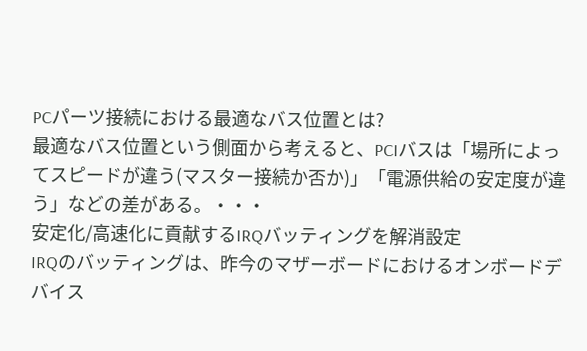PCパーツ接続における最適なバス位置とは?
最適なバス位置という側面から考えると、PCIバスは「場所によってスピードが違う(マスター接続か否か)」「電源供給の安定度が違う」などの差がある。・・・
安定化/高速化に貢献するIRQバッティングを解消設定
IRQのバッティングは、昨今のマザーボードにおけるオンボードデバイス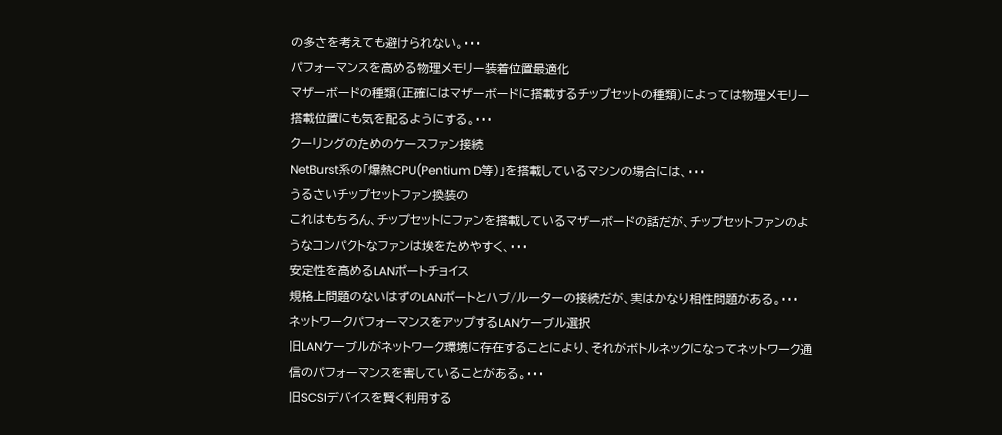の多さを考えても避けられない。・・・
パフォーマンスを高める物理メモリー装着位置最適化
マザーボードの種類(正確にはマザーボードに搭載するチップセットの種類)によっては物理メモリー搭載位置にも気を配るようにする。・・・
クーリングのためのケースファン接続
NetBurst系の「爆熱CPU(Pentium D等)」を搭載しているマシンの場合には、・・・
うるさいチップセットファン換装の
これはもちろん、チップセットにファンを搭載しているマザーボードの話だが、チップセットファンのようなコンパクトなファンは埃をためやすく、・・・
安定性を高めるLANポートチョイス
規格上問題のないはずのLANポートとハブ/ルーターの接続だが、実はかなり相性問題がある。・・・
ネットワークパフォーマンスをアップするLANケーブル選択
旧LANケーブルがネットワーク環境に存在することにより、それがボトルネックになってネットワーク通信のパフォーマンスを害していることがある。・・・
旧SCSIデバイスを賢く利用する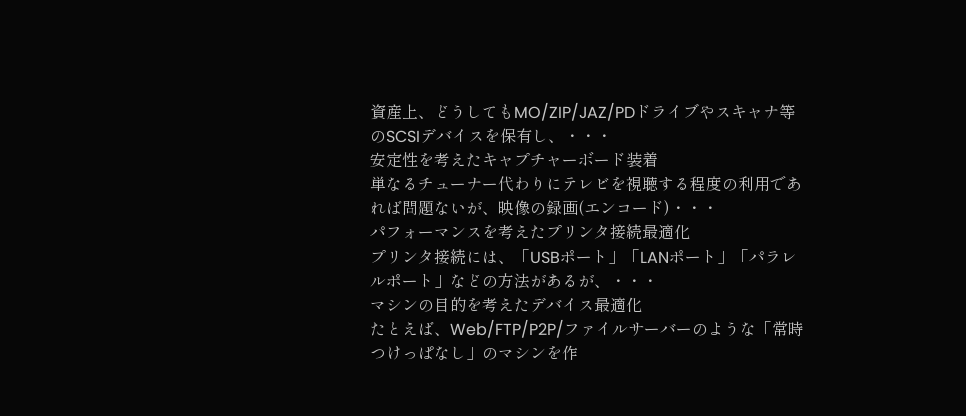資産上、どうしてもMO/ZIP/JAZ/PDドライブやスキャナ等のSCSIデバイスを保有し、・・・
安定性を考えたキャプチャーボード装着
単なるチューナー代わりにテレビを視聴する程度の利用であれば問題ないが、映像の録画(エンコード)・・・
パフォーマンスを考えたプリンタ接続最適化
プリンタ接続には、「USBポート」「LANポート」「パラレルポート」などの方法があるが、・・・
マシンの目的を考えたデバイス最適化
たとえば、Web/FTP/P2P/ファイルサーバーのような「常時つけっぱなし」のマシンを作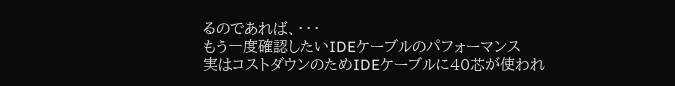るのであれば、・・・
もう一度確認したいIDEケーブルのパフォーマンス
実はコストダウンのためIDEケーブルに40芯が使われ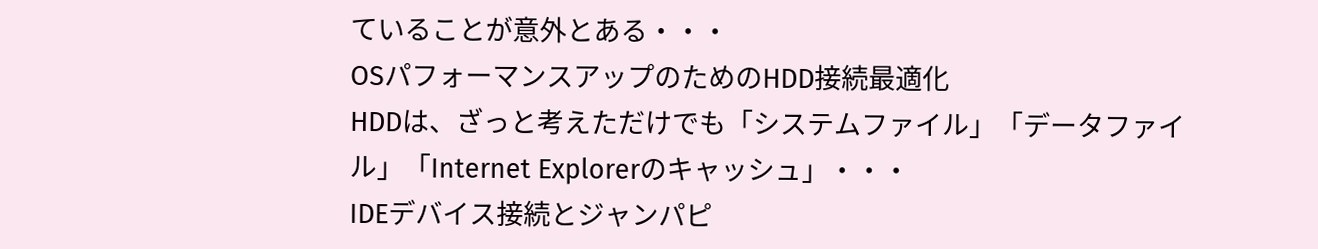ていることが意外とある・・・
OSパフォーマンスアップのためのHDD接続最適化
HDDは、ざっと考えただけでも「システムファイル」「データファイル」「Internet Explorerのキャッシュ」・・・
IDEデバイス接続とジャンパピ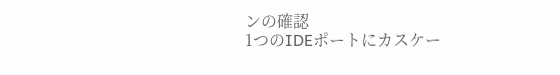ンの確認
1つのIDEポートにカスケー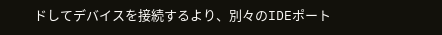ドしてデバイスを接続するより、別々のIDEポート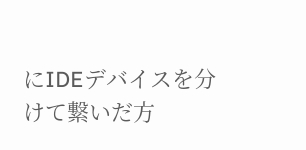にIDEデバイスを分けて繋いだ方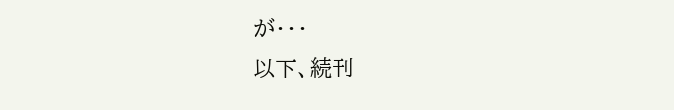が・・・
以下、続刊